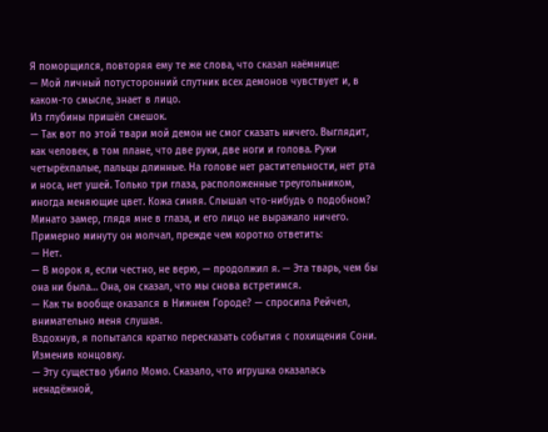Я поморщился, повторяя ему те же слова, что сказал наёмнице:
— Мой личный потусторонний спутник всех демонов чувствует и, в каком-то смысле, знает в лицо.
Из глубины пришёл смешок.
— Так вот по этой твари мой демон не смог сказать ничего. Выглядит, как человек, в том плане, что две руки, две ноги и голова. Руки четырёхпалые, пальцы длинные. На голове нет растительности, нет рта и носа, нет ушей. Только три глаза, расположенные треугольником, иногда меняющие цвет. Кожа синяя. Слышал что-нибудь о подобном?
Минато замер, глядя мне в глаза, и его лицо не выражало ничего. Примерно минуту он молчал, прежде чем коротко ответить:
— Нет.
— В морок я, если честно, не верю, — продолжил я. — Эта тварь, чем бы она ни была… Она, он сказал, что мы снова встретимся.
— Как ты вообще оказался в Нижнем Городе? — спросила Рейчел, внимательно меня слушая.
Вздохнув, я попытался кратко пересказать события с похищения Сони. Изменив концовку.
— Эту существо убило Момо. Сказало, что игрушка оказалась ненадёжной,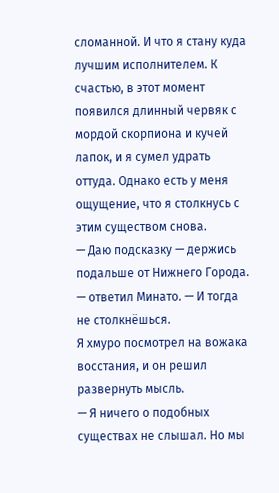сломанной. И что я стану куда лучшим исполнителем. К счастью, в этот момент появился длинный червяк с мордой скорпиона и кучей лапок, и я сумел удрать оттуда. Однако есть у меня ощущение, что я столкнусь с этим существом снова.
— Даю подсказку — держись подальше от Нижнего Города. — ответил Минато. — И тогда не столкнёшься.
Я хмуро посмотрел на вожака восстания, и он решил развернуть мысль.
— Я ничего о подобных существах не слышал. Но мы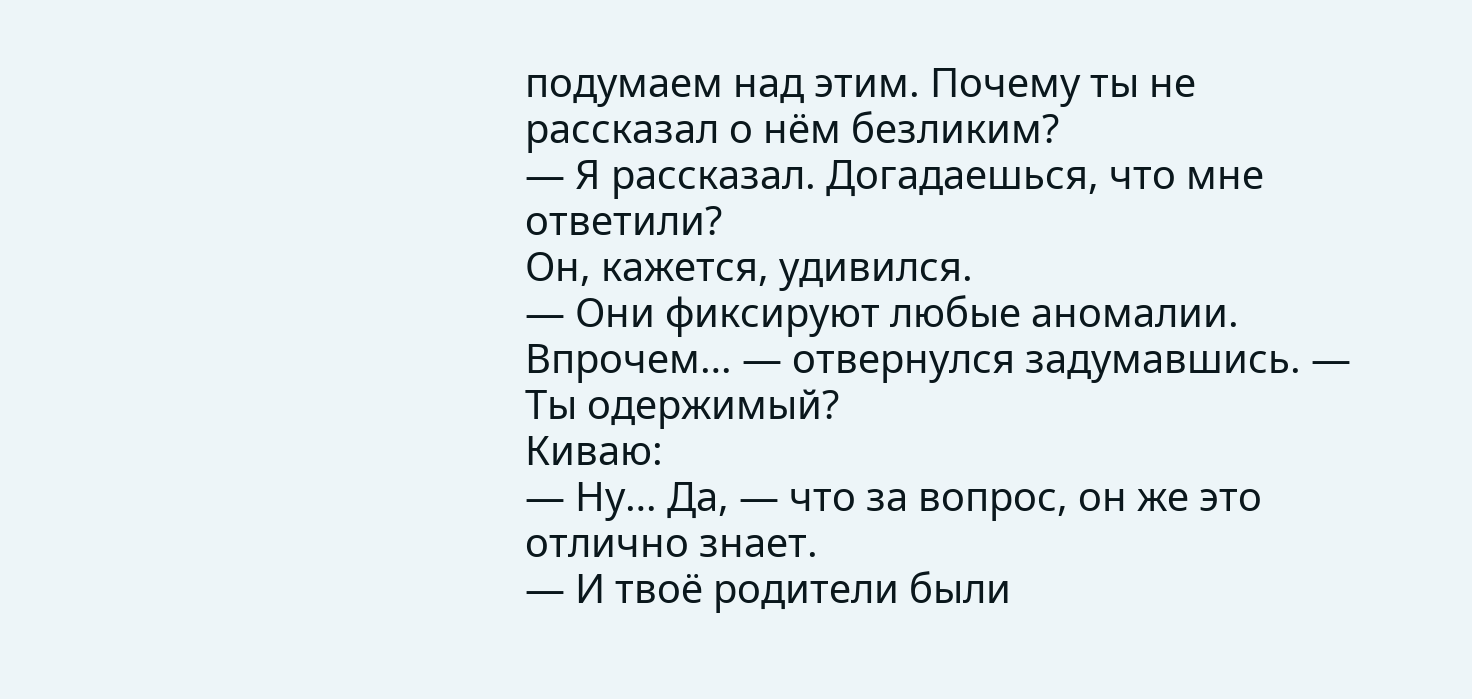подумаем над этим. Почему ты не рассказал о нём безликим?
— Я рассказал. Догадаешься, что мне ответили?
Он, кажется, удивился.
— Они фиксируют любые аномалии. Впрочем… — отвернулся задумавшись. — Ты одержимый?
Киваю:
— Ну… Да, — что за вопрос, он же это отлично знает.
— И твоё родители были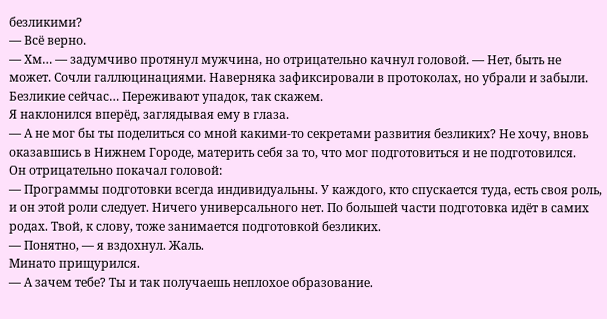безликими?
— Всё верно.
— Хм… — задумчиво протянул мужчина, но отрицательно качнул головой. — Нет, быть не может. Сочли галлюцинациями. Наверняка зафиксировали в протоколах, но убрали и забыли. Безликие сейчас… Переживают упадок, так скажем.
Я наклонился вперёд, заглядывая ему в глаза.
— А не мог бы ты поделиться со мной какими-то секретами развития безликих? Не хочу, вновь оказавшись в Нижнем Городе, материть себя за то, что мог подготовиться и не подготовился.
Он отрицательно покачал головой:
— Программы подготовки всегда индивидуальны. У каждого, кто спускается туда, есть своя роль, и он этой роли следует. Ничего универсального нет. По большей части подготовка идёт в самих родах. Твой, к слову, тоже занимается подготовкой безликих.
— Понятно, — я вздохнул. Жаль.
Минато прищурился.
— А зачем тебе? Ты и так получаешь неплохое образование.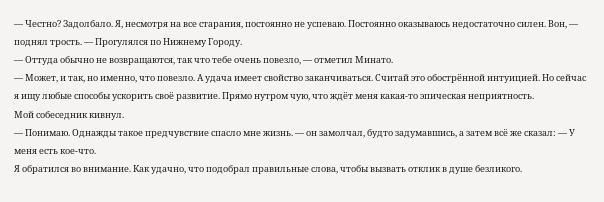— Честно? Задолбало. Я, несмотря на все старания, постоянно не успеваю. Постоянно оказываюсь недостаточно силен. Вон, — поднял трость. — Прогулялся по Нижнему Городу.
— Оттуда обычно не возвращаются, так что тебе очень повезло, — отметил Минато.
— Может, и так, но именно, что повезло. А удача имеет свойство заканчиваться. Считай это обострённой интуицией. Но сейчас я ищу любые способы ускорить своё развитие. Прямо нутром чую, что ждёт меня какая-то эпическая неприятность.
Мой собеседник кивнул.
— Понимаю. Однажды такое предчувствие спасло мне жизнь. — он замолчал, будто задумавшись, а затем всё же сказал: — У меня есть кое-что.
Я обратился во внимание. Как удачно, что подобрал правильные слова, чтобы вызвать отклик в душе безликого.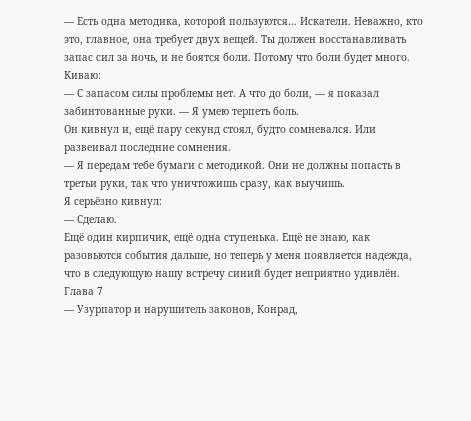— Есть одна методика, которой пользуются… Искатели. Неважно, кто это, главное, она требует двух вещей. Ты должен восстанавливать запас сил за ночь, и не боятся боли. Потому что боли будет много.
Киваю:
— С запасом силы проблемы нет. А что до боли, — я показал забинтованные руки. — Я умею терпеть боль.
Он кивнул и, ещё пару секунд стоял, будто сомневался. Или развеивал последние сомнения.
— Я передам тебе бумаги с методикой. Они не должны попасть в третьи руки, так что уничтожишь сразу, как выучишь.
Я серьёзно кивнул:
— Сделаю.
Ещё один кирпичик, ещё одна ступенька. Ещё не знаю, как разовьются события дальше, но теперь у меня появляется надежда, что в следующую нашу встречу синий будет неприятно удивлён.
Глава 7
— Узурпатор и нарушитель законов, Конрад,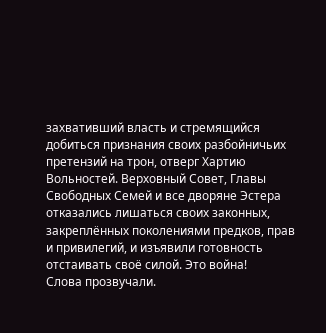захвативший власть и стремящийся добиться признания своих разбойничьих претензий на трон, отверг Хартию Вольностей. Верховный Совет, Главы Свободных Семей и все дворяне Эстера отказались лишаться своих законных, закреплённых поколениями предков, прав и привилегий, и изъявили готовность отстаивать своё силой. Это война!
Слова прозвучали.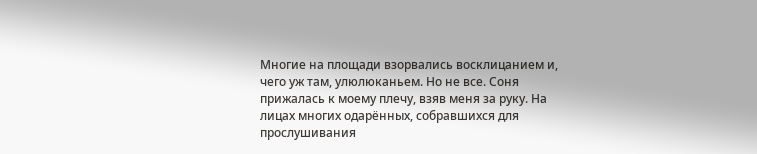Многие на площади взорвались восклицанием и, чего уж там, улюлюканьем. Но не все. Соня прижалась к моему плечу, взяв меня за руку. На лицах многих одарённых, собравшихся для прослушивания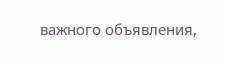важного объявления,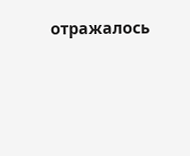отражалось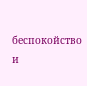беспокойство и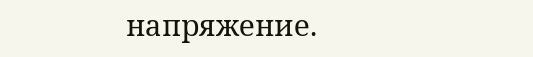напряжение.